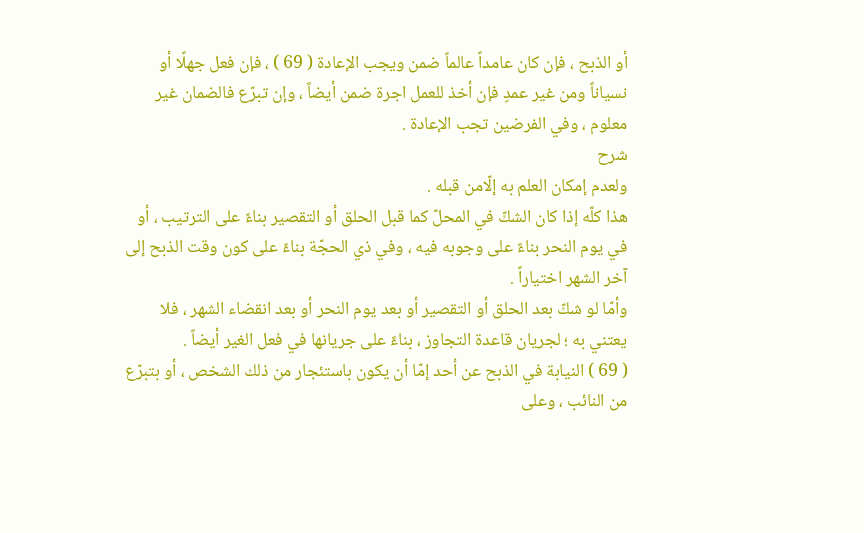أو الذبح ، فإن كان عامداً عالماً ضمن ويجب الإعادة ( 69 ) ، فإن فعل جهلًا أو نسياناً ومن غير عمدٍ فإن أخذ للعمل اجرة ضمن أيضاً ، وإن تبرّع فالضمان غير معلوم ، وفي الفرضين تجب الإعادة .
شرح
ولعدم إمكان العلم به إلّامن قبله .
هذا كلّه إذا كان الشكّ في المحلّ كما قبل الحلق أو التقصير بناءً على الترتيب ، أو في يوم النحر بناءً على وجوبه فيه ، وفي ذي الحجّة بناءً على كون وقت الذبح إلى آخر الشهر اختياراً .
وأمّا لو شكّ بعد الحلق أو التقصير أو بعد يوم النحر أو بعد انقضاء الشهر ، فلا يعتني به ؛ لجريان قاعدة التجاوز ، بناءً على جريانها في فعل الغير أيضاً .
( 69 ) النيابة في الذبح عن أحد إمّا أن يكون باستئجار من ذلك الشخص ، أو بتبرّع من النائب ، وعلى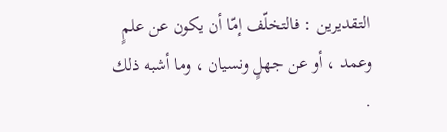التقديرين : فالتخلّف إمّا أن يكون عن علمٍ وعمد ، أو عن جهلٍ ونسيان ، وما أشبه ذلك .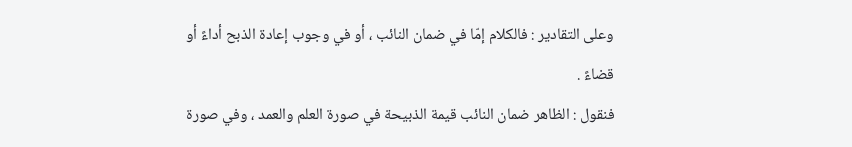وعلى التقادير : فالكلام إمّا في ضمان النائب ، أو في وجوب إعادة الذبح أداءً أو قضاءً .
فنقول : الظاهر ضمان النائب قيمة الذبيحة في صورة العلم والعمد ، وفي صورة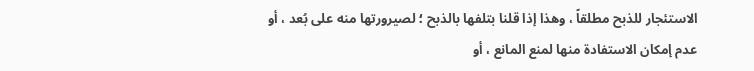الاستئجار للذبح مطلقاً ، وهذا إذا قلنا بتلفها بالذبح ؛ لصيرورتها منه على بُعد ، أو عدم إمكان الاستفادة منها لمنع المانع ، أو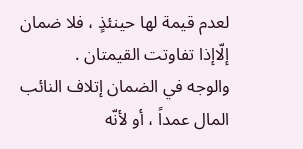لعدم قيمة لها حينئذٍ ، فلا ضمان إلّاإذا تفاوتت القيمتان .
والوجه في الضمان إتلاف النائب المال عمداً ، أو لأنّه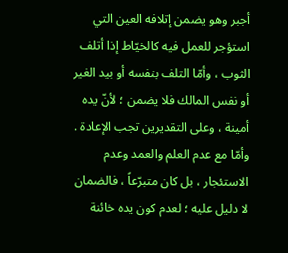أجبر وهو يضمن إتلافه العين التي استؤجر للعمل فيه كالخيّاط إذا أتلف الثوب ، وأمّا التلف بنفسه أو بيد الغير أو نفس المالك فلا يضمن ؛ لأنّ يده أمينة ، وعلى التقديرين تجب الإعادة .
وأمّا مع عدم العلم والعمد وعدم الاستئجار ، بل كان متبرّعاً ، فالضمان لا دليل عليه ؛ لعدم كون يده خائنة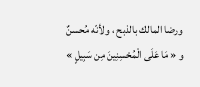ورضا المالك بالذبح ، ولأنّه مُحسنٌ و « مَا عَلَى الْمُحْسِنِينَ مِن سَبِيلٍ »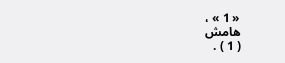« 1 » ،
هامش
( 1 ) .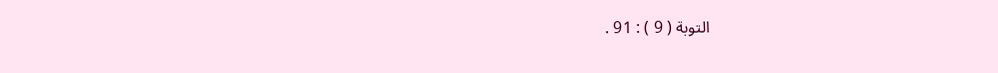التوبة ( 9 ) : 91 .